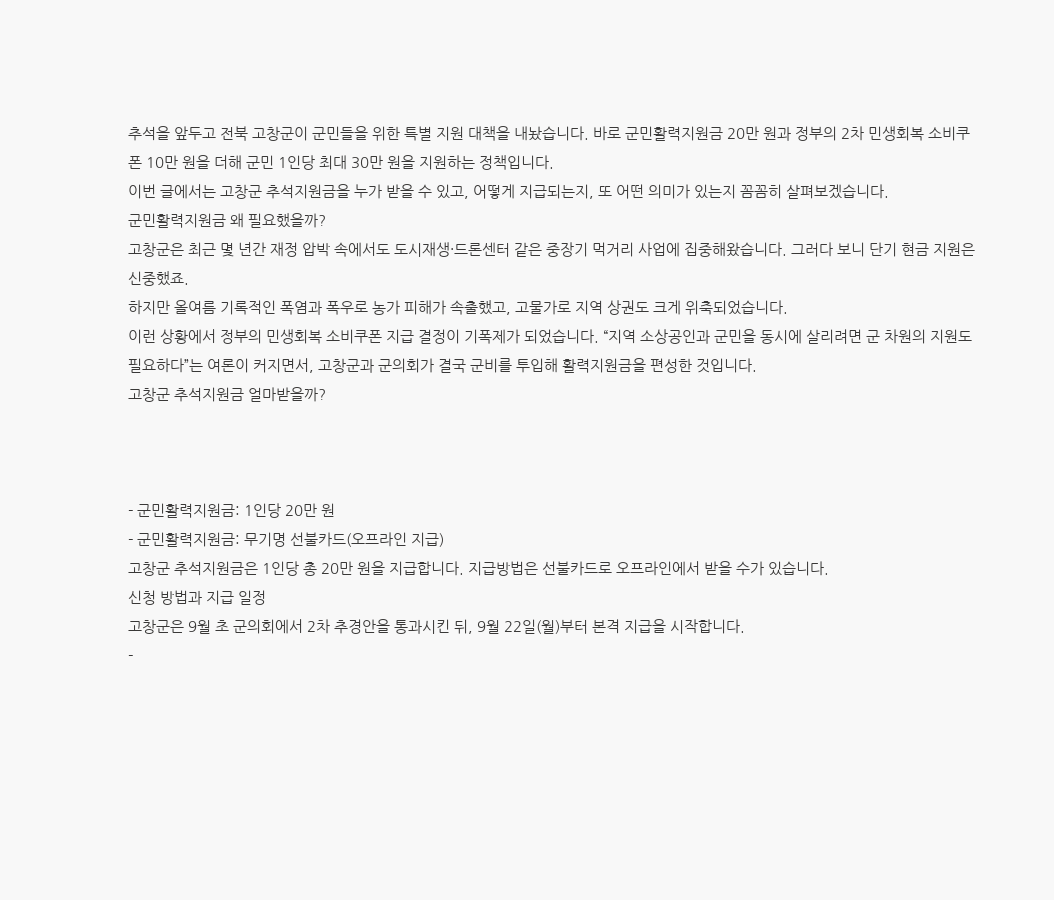추석을 앞두고 전북 고창군이 군민들을 위한 특별 지원 대책을 내놨습니다. 바로 군민활력지원금 20만 원과 정부의 2차 민생회복 소비쿠폰 10만 원을 더해 군민 1인당 최대 30만 원을 지원하는 정책입니다.
이번 글에서는 고창군 추석지원금을 누가 받을 수 있고, 어떻게 지급되는지, 또 어떤 의미가 있는지 꼼꼼히 살펴보겠습니다.
군민활력지원금 왜 필요했을까?
고창군은 최근 몇 년간 재정 압박 속에서도 도시재생·드론센터 같은 중장기 먹거리 사업에 집중해왔습니다. 그러다 보니 단기 현금 지원은 신중했죠.
하지만 올여름 기록적인 폭염과 폭우로 농가 피해가 속출했고, 고물가로 지역 상권도 크게 위축되었습니다.
이런 상황에서 정부의 민생회복 소비쿠폰 지급 결정이 기폭제가 되었습니다. “지역 소상공인과 군민을 동시에 살리려면 군 차원의 지원도 필요하다”는 여론이 커지면서, 고창군과 군의회가 결국 군비를 투입해 활력지원금을 편성한 것입니다.
고창군 추석지원금 얼마받을까?



- 군민활력지원금: 1인당 20만 원
- 군민활력지원금: 무기명 선불카드(오프라인 지급)
고창군 추석지원금은 1인당 총 20만 원을 지급합니다. 지급방법은 선불카드로 오프라인에서 받을 수가 있습니다.
신청 방법과 지급 일정
고창군은 9월 초 군의회에서 2차 추경안을 통과시킨 뒤, 9월 22일(월)부터 본격 지급을 시작합니다.
-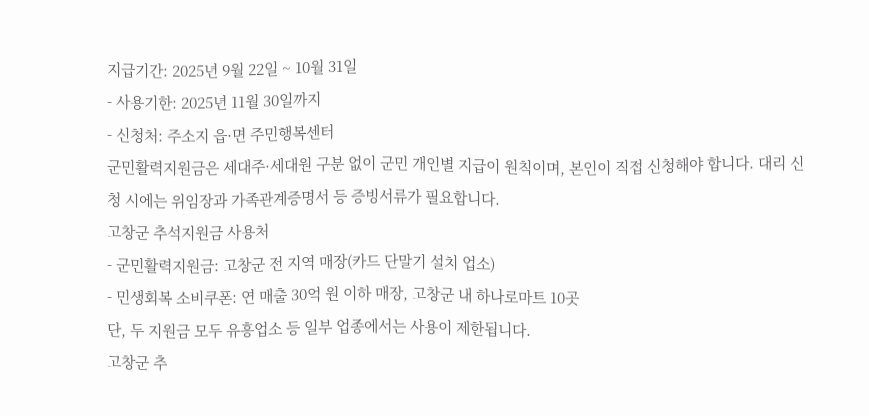지급기간: 2025년 9월 22일 ~ 10월 31일
- 사용기한: 2025년 11월 30일까지
- 신청처: 주소지 읍·면 주민행복센터
군민활력지원금은 세대주·세대원 구분 없이 군민 개인별 지급이 원칙이며, 본인이 직접 신청해야 합니다. 대리 신청 시에는 위임장과 가족관계증명서 등 증빙서류가 필요합니다.
고창군 추석지원금 사용처
- 군민활력지원금: 고창군 전 지역 매장(카드 단말기 설치 업소)
- 민생회복 소비쿠폰: 연 매출 30억 원 이하 매장, 고창군 내 하나로마트 10곳
단, 두 지원금 모두 유흥업소 등 일부 업종에서는 사용이 제한됩니다.
고창군 추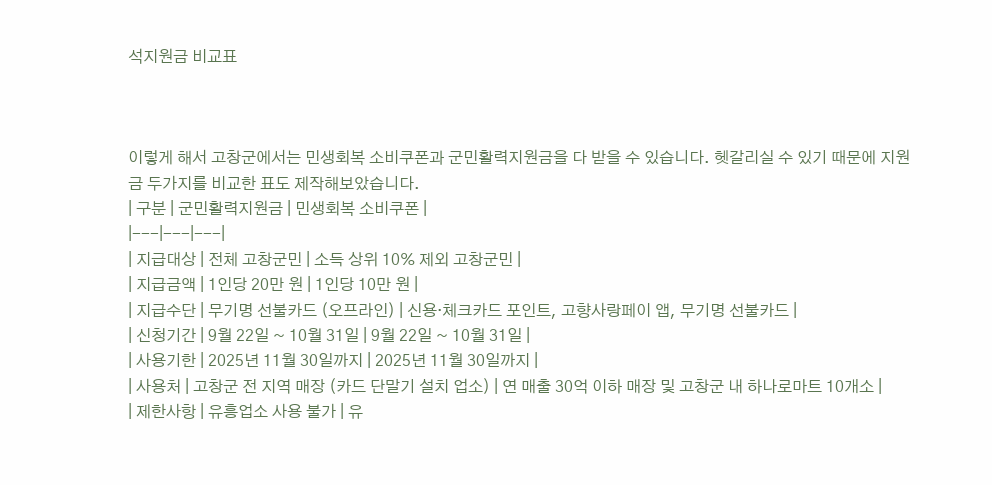석지원금 비교표



이렇게 해서 고창군에서는 민생회복 소비쿠폰과 군민활력지원금을 다 받을 수 있습니다. 헷갈리실 수 있기 때문에 지원금 두가지를 비교한 표도 제작해보았습니다.
| 구분 | 군민활력지원금 | 민생회복 소비쿠폰 |
|---|---|---|
| 지급대상 | 전체 고창군민 | 소득 상위 10% 제외 고창군민 |
| 지급금액 | 1인당 20만 원 | 1인당 10만 원 |
| 지급수단 | 무기명 선불카드 (오프라인) | 신용·체크카드 포인트, 고향사랑페이 앱, 무기명 선불카드 |
| 신청기간 | 9월 22일 ~ 10월 31일 | 9월 22일 ~ 10월 31일 |
| 사용기한 | 2025년 11월 30일까지 | 2025년 11월 30일까지 |
| 사용처 | 고창군 전 지역 매장 (카드 단말기 설치 업소) | 연 매출 30억 이하 매장 및 고창군 내 하나로마트 10개소 |
| 제한사항 | 유흥업소 사용 불가 | 유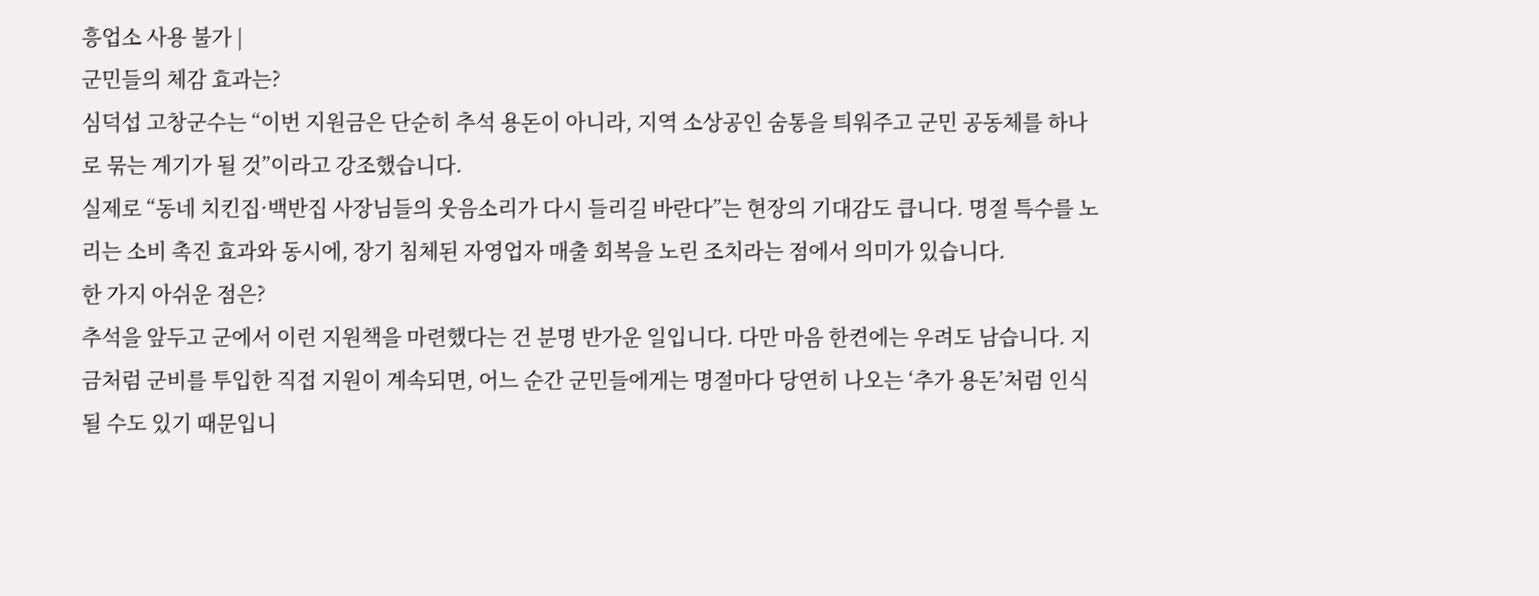흥업소 사용 불가 |
군민들의 체감 효과는?
심덕섭 고창군수는 “이번 지원금은 단순히 추석 용돈이 아니라, 지역 소상공인 숨통을 틔워주고 군민 공동체를 하나로 묶는 계기가 될 것”이라고 강조했습니다.
실제로 “동네 치킨집·백반집 사장님들의 웃음소리가 다시 들리길 바란다”는 현장의 기대감도 큽니다. 명절 특수를 노리는 소비 촉진 효과와 동시에, 장기 침체된 자영업자 매출 회복을 노린 조치라는 점에서 의미가 있습니다.
한 가지 아쉬운 점은?
추석을 앞두고 군에서 이런 지원책을 마련했다는 건 분명 반가운 일입니다. 다만 마음 한켠에는 우려도 남습니다. 지금처럼 군비를 투입한 직접 지원이 계속되면, 어느 순간 군민들에게는 명절마다 당연히 나오는 ‘추가 용돈’처럼 인식될 수도 있기 때문입니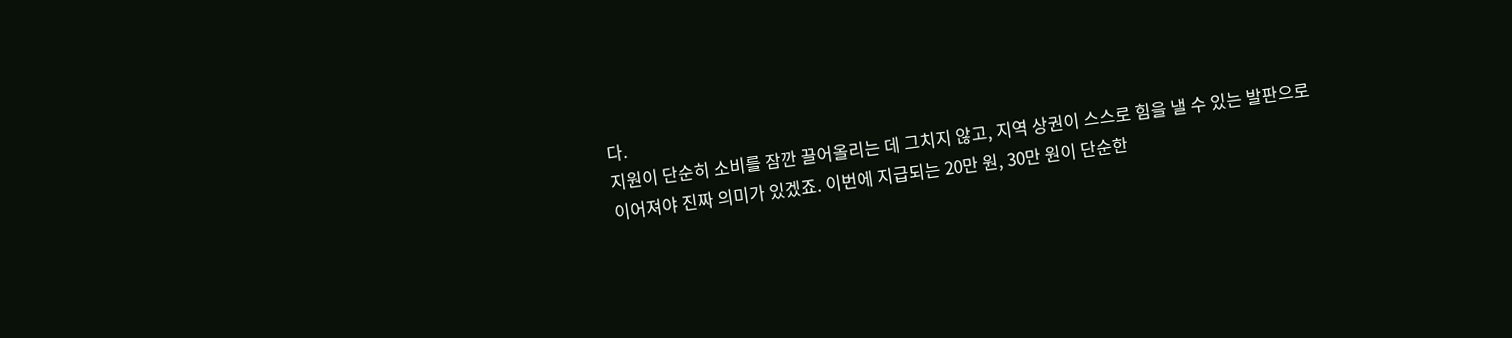다.
지원이 단순히 소비를 잠깐 끌어올리는 데 그치지 않고, 지역 상권이 스스로 힘을 낼 수 있는 발판으로 이어져야 진짜 의미가 있겠죠. 이번에 지급되는 20만 원, 30만 원이 단순한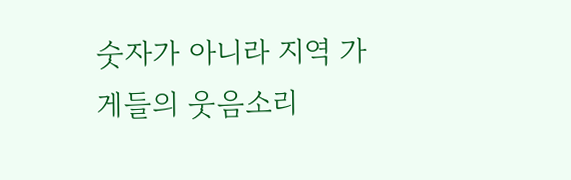숫자가 아니라 지역 가게들의 웃음소리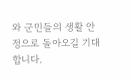와 군민들의 생활 안정으로 돌아오길 기대합니다.